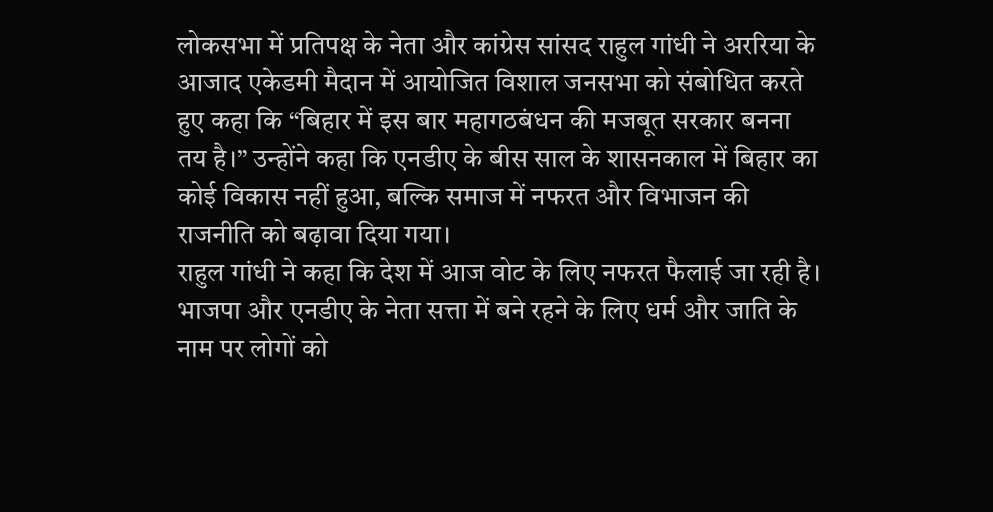लोकसभा में प्रतिपक्ष के नेता और कांग्रेस सांसद राहुल गांधी ने अररिया के आजाद एकेडमी मैदान में आयोजित विशाल जनसभा को संबोधित करते हुए कहा कि “बिहार में इस बार महागठबंधन की मजबूत सरकार बनना तय है।” उन्होंने कहा कि एनडीए के बीस साल के शासनकाल में बिहार का कोई विकास नहीं हुआ, बल्कि समाज में नफरत और विभाजन की राजनीति को बढ़ावा दिया गया।
राहुल गांधी ने कहा कि देश में आज वोट के लिए नफरत फैलाई जा रही है। भाजपा और एनडीए के नेता सत्ता में बने रहने के लिए धर्म और जाति के नाम पर लोगों को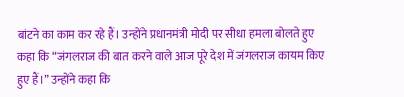बांटने का काम कर रहे हैं। उन्होंने प्रधानमंत्री मोदी पर सीधा हमला बोलते हुए कहा कि “जंगलराज की बात करने वाले आज पूरे देश में जंगलराज कायम किए हुए हैं।” उन्होंने कहा कि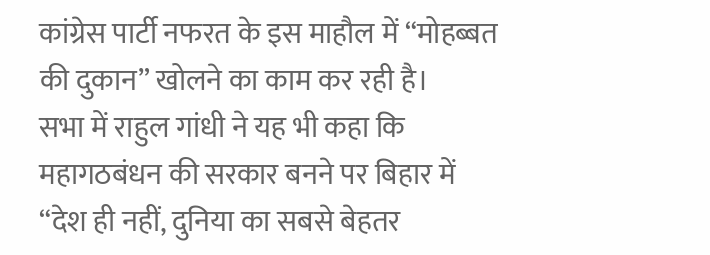कांग्रेस पार्टी नफरत के इस माहौल में “मोहब्बत की दुकान” खोलने का काम कर रही है।
सभा में राहुल गांधी ने यह भी कहा कि महागठबंधन की सरकार बनने पर बिहार में “देश ही नहीं, दुनिया का सबसे बेहतर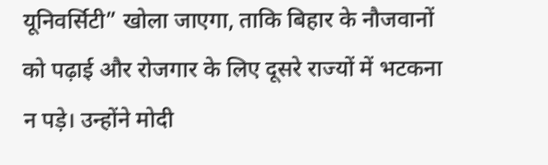यूनिवर्सिटी” खोला जाएगा, ताकि बिहार के नौजवानों को पढ़ाई और रोजगार के लिए दूसरे राज्यों में भटकना न पड़े। उन्होंने मोदी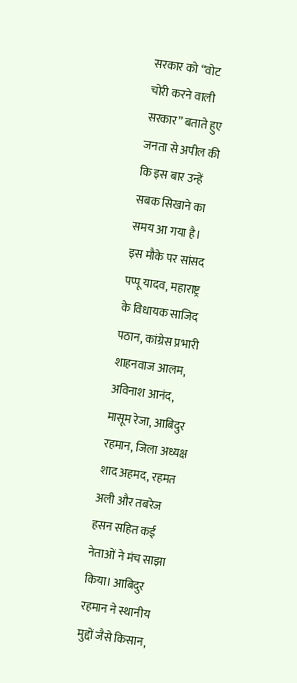सरकार को “वोट चोरी करने वाली सरकार” बताते हुए जनता से अपील की कि इस बार उन्हें सबक सिखाने का समय आ गया है।
इस मौके पर सांसद पप्पू यादव, महाराष्ट्र के विधायक साजिद पठान, कांग्रेस प्रभारी शाहनवाज आलम, अविनाश आनंद, मासूम रेजा, आबिदुर रहमान, जिला अध्यक्ष शाद अहमद, रहमत अली और तबरेज हसन सहित कई नेताओं ने मंच साझा किया। आबिदुर रहमान ने स्थानीय मुद्दों जैसे किसान,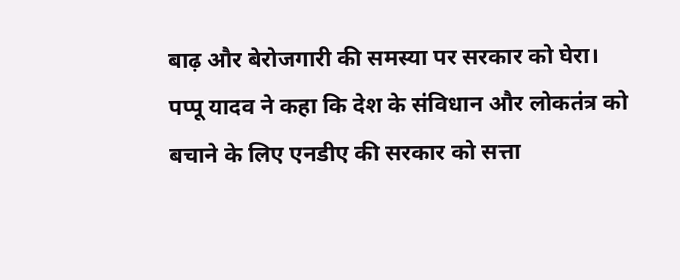बाढ़ और बेरोजगारी की समस्या पर सरकार को घेरा।
पप्पू यादव ने कहा कि देश के संविधान और लोकतंत्र को बचाने के लिए एनडीए की सरकार को सत्ता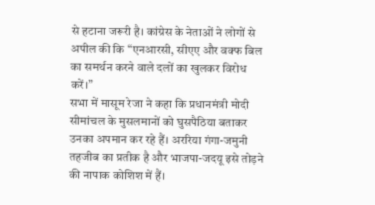से हटाना जरूरी है। कांग्रेस के नेताओं ने लोगों से अपील की कि “एनआरसी, सीएए और वक्फ बिल का समर्थन करने वाले दलों का खुलकर विरोध करें।”
सभा में मासूम रेजा ने कहा कि प्रधानमंत्री मोदी सीमांचल के मुसलमानों को घुसपैठिया बताकर उनका अपमान कर रहे हैं। अररिया गंगा-जमुनी तहजीब का प्रतीक है और भाजपा-जदयू इसे तोड़ने की नापाक कोशिश में हैं।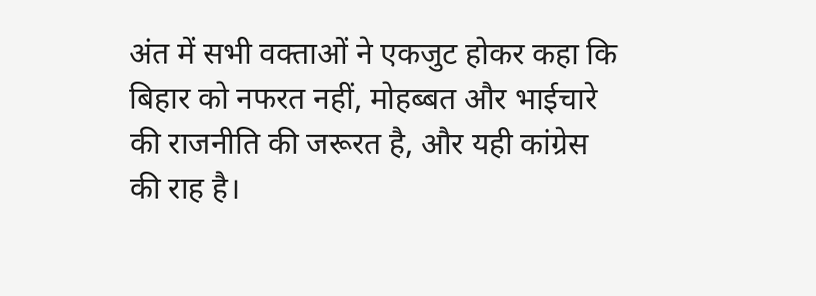अंत में सभी वक्ताओं ने एकजुट होकर कहा कि बिहार को नफरत नहीं, मोहब्बत और भाईचारे की राजनीति की जरूरत है, और यही कांग्रेस की राह है।